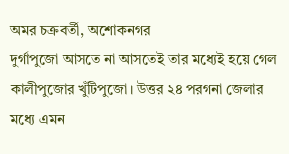অমর চক্রবর্তী, অশোকনগর
দুর্গাপুজো আসতে না আসতেই তার মধ্যেই হয়ে গেল কালীপুজোর খুঁটিপুজো। উত্তর ২৪ পরগনা জেলার মধ্যে এমন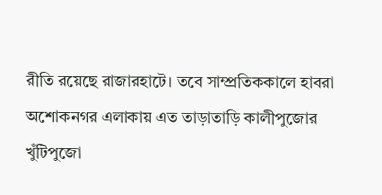রীতি রয়েছে রাজারহাটে। তবে সাম্প্রতিককালে হাবরা অশোকনগর এলাকায় এত তাড়াতাড়ি কালীপুজোর খুঁটিপুজো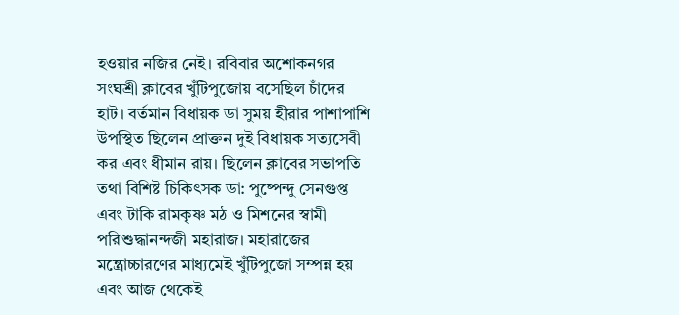হওয়ার নজির নেই। রবিবার অশোকনগর সংঘশ্রী ক্লাবের খুঁটিপুজোয় বসেছিল চাঁদের হাট। বর্তমান বিধায়ক ডা সুময় হীরার পাশাপাশি উপস্থিত ছিলেন প্রাক্তন দুই বিধায়ক সত্যসেবী কর এবং ধীমান রায়। ছিলেন ক্লাবের সভাপতি তথা বিশিষ্ট চিকিৎসক ডা: পুষ্পেন্দু সেনগুপ্ত এবং টাকি রামকৃষ্ণ মঠ ও মিশনের স্বামী পরিশুদ্ধানন্দজী মহারাজ। মহারাজের মন্ত্রোচ্চারণের মাধ্যমেই খুঁটিপুজো সম্পন্ন হয় এবং আজ থেকেই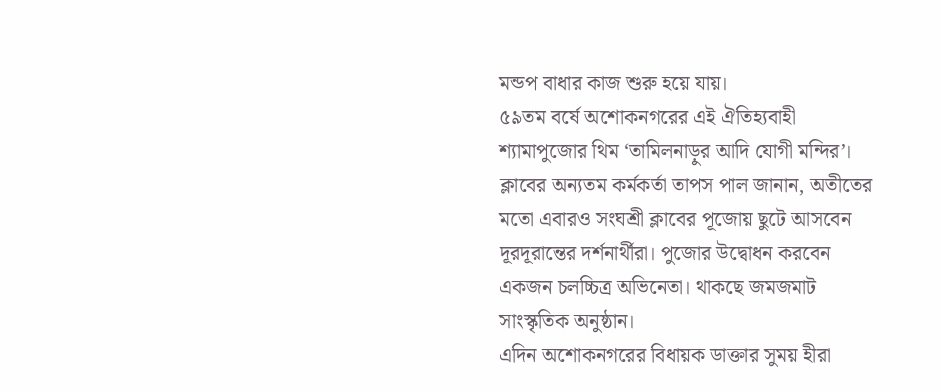মন্ডপ বাধার কাজ শুরু হয়ে যায়।
৫৯তম বর্ষে অশোকনগরের এই ঐতিহ্যবাহী শ্যামাপুজোর থিম ‘তামিলনাড়ুর আদি যোগী মন্দির’।
ক্লাবের অন্যতম কর্মকর্তা তাপস পাল জানান, অতীতের মতো এবারও সংঘশ্রী ক্লাবের পূজোয় ছুটে আসবেন দূরদূরান্তের দর্শনার্থীরা। পুজোর উদ্বোধন করবেন একজন চলচ্চিত্র অভিনেতা। থাকছে জমজমাট সাংস্কৃতিক অনুষ্ঠান।
এদিন অশোকনগরের বিধায়ক ডাক্তার সুময় হীরা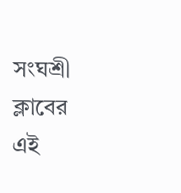সংঘশ্রী ক্লাবের এই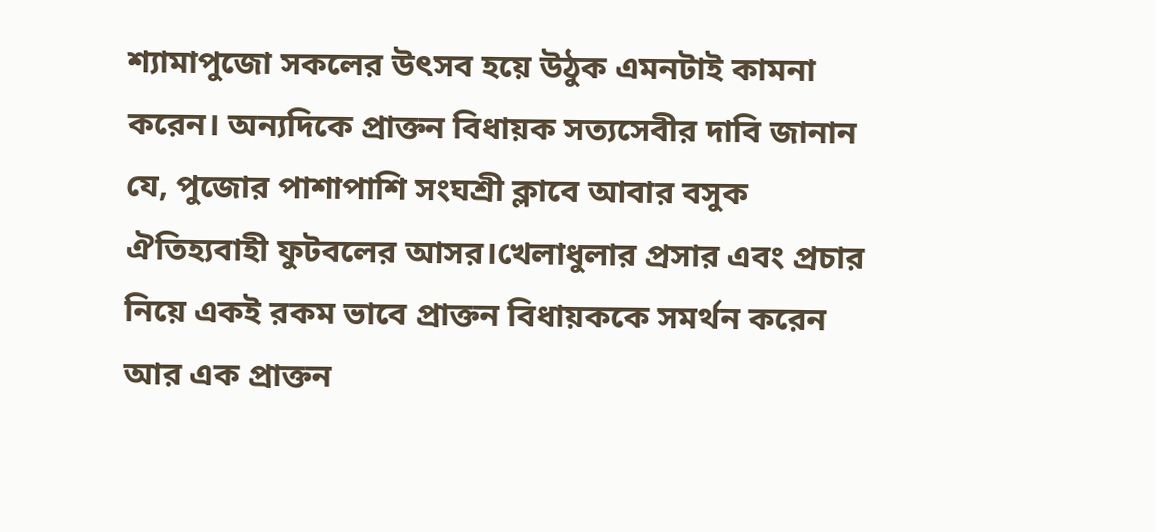শ্যামাপুজো সকলের উৎসব হয়ে উঠুক এমনটাই কামনা করেন। অন্যদিকে প্রাক্তন বিধায়ক সত্যসেবীর দাবি জানান যে, পুজোর পাশাপাশি সংঘশ্রী ক্লাবে আবার বসুক ঐতিহ্যবাহী ফুটবলের আসর।খেলাধুলার প্রসার এবং প্রচার নিয়ে একই রকম ভাবে প্রাক্তন বিধায়ককে সমর্থন করেন আর এক প্রাক্তন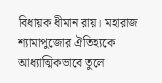বিধায়ক ধীমান রায়। মহারাজ শ্যামাপুজোর ঐতিহ্যকে আধ্যাত্মিকভাবে তুলে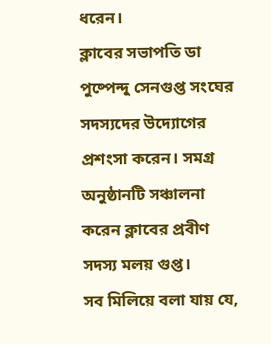ধরেন।
ক্লাবের সভাপতি ডা পুষ্পেন্দু সেনগুপ্ত সংঘের সদস্যদের উদ্যোগের প্রশংসা করেন। সমগ্র অনুষ্ঠানটি সঞ্চালনা করেন ক্লাবের প্রবীণ সদস্য মলয় গুপ্ত।
সব মিলিয়ে বলা যায় যে,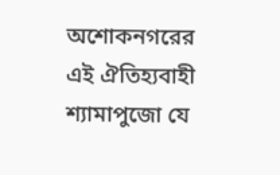অশোকনগরের এই ঐতিহ্যবাহী শ্যামাপুজো যে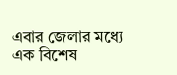এবার জেলার মধ্যে এক বিশেষ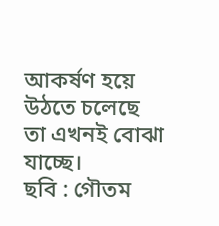আকর্ষণ হয়ে উঠতে চলেছে তা এখনই বোঝা যাচ্ছে।
ছবি : গৌতম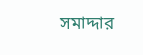সমাদ্দার